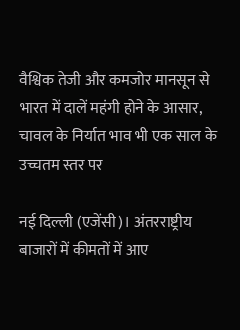वैश्विक तेजी और कमजोर मानसून से भारत में दालें महंगी होने के आसार, चावल के निर्यात भाव भी एक साल के उच्चतम स्तर पर

नई दिल्ली (एजेंसी)। अंतरराष्ट्रीय बाजारों में कीमतों में आए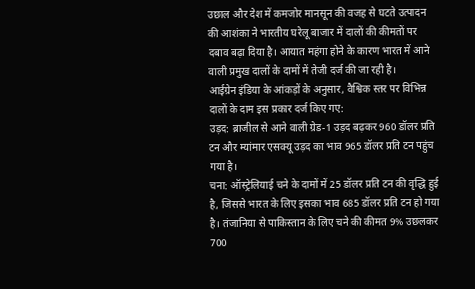उछाल और देश में कमजोर मानसून की वजह से घटते उत्पादन की आशंका ने भारतीय घरेलू बाजार में दालों की कीमतों पर दबाव बढ़ा दिया है। आयात महंगा होने के कारण भारत में आने वाली प्रमुख दालों के दामों में तेजी दर्ज की जा रही है।
आईग्रेन इंडिया के आंकड़ों के अनुसार, वैश्विक स्तर पर विभिन्न दालों के दाम इस प्रकार दर्ज किए गए:
उड़द: ब्राजील से आने वाली ग्रेड-1 उड़द बढ़कर 960 डॉलर प्रति टन और म्यांमार एसक्यू उड़द का भाव 965 डॉलर प्रति टन पहुंच गया है।
चना: ऑस्ट्रेलियाई चने के दामों में 25 डॉलर प्रति टन की वृद्धि हुई है, जिससे भारत के लिए इसका भाव 685 डॉलर प्रति टन हो गया है। तंजानिया से पाकिस्तान के लिए चने की कीमत 9% उछलकर 700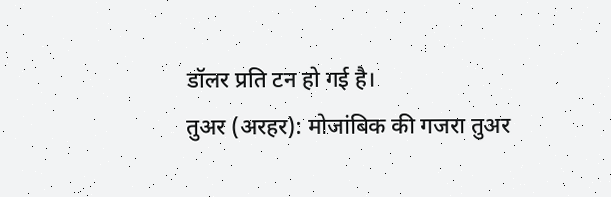डॉलर प्रति टन हो गई है।
तुअर (अरहर): मोजांबिक की गजरा तुअर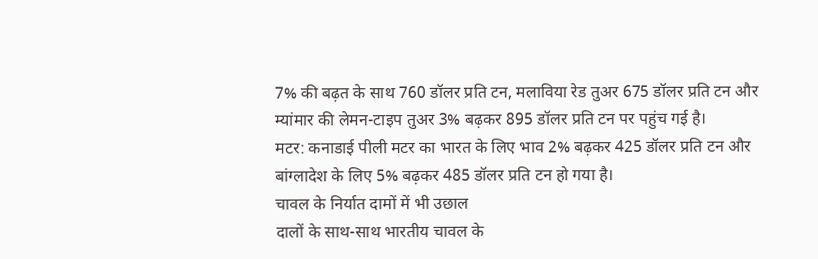7% की बढ़त के साथ 760 डॉलर प्रति टन, मलाविया रेड तुअर 675 डॉलर प्रति टन और म्यांमार की लेमन-टाइप तुअर 3% बढ़कर 895 डॉलर प्रति टन पर पहुंच गई है।
मटर: कनाडाई पीली मटर का भारत के लिए भाव 2% बढ़कर 425 डॉलर प्रति टन और बांग्लादेश के लिए 5% बढ़कर 485 डॉलर प्रति टन हो गया है।
चावल के निर्यात दामों में भी उछाल
दालों के साथ-साथ भारतीय चावल के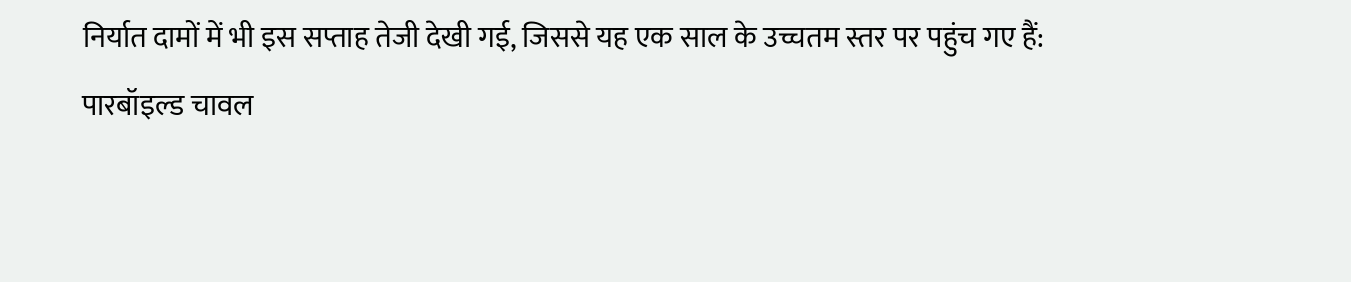निर्यात दामों में भी इस सप्ताह तेजी देखी गई, जिससे यह एक साल के उच्चतम स्तर पर पहुंच गए हैं:
पारबॉइल्ड चावल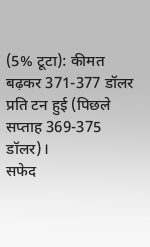(5% टूटा): कीमत बढ़कर 371-377 डॉलर प्रति टन हुई (पिछले सप्ताह 369-375 डॉलर)।
सफेद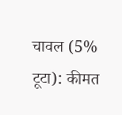चावल (5% टूटा): कीमत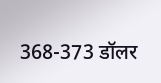368-373 डॉलर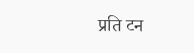प्रति टन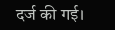दर्ज की गई।